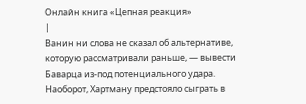Онлайн книга «Цепная реакция»
|
Ванин ни слова не сказал об альтернативе, которую рассматривали раньше, — вывести Баварца из-под потенциального удара. Наоборот, Хартману предстояло сыграть в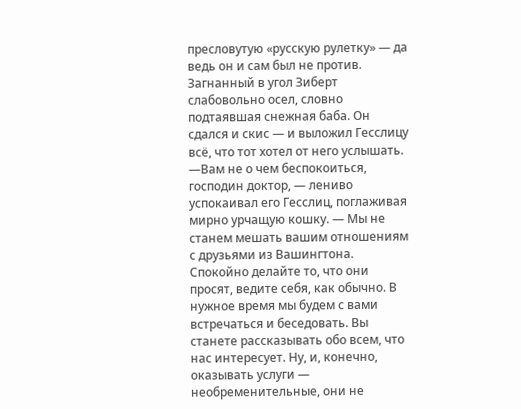пресловутую «русскую рулетку» — да ведь он и сам был не против. Загнанный в угол Зиберт слабовольно осел, словно подтаявшая снежная баба. Он сдался и скис — и выложил Гесслицу всё, что тот хотел от него услышать. —Вам не о чем беспокоиться, господин доктор, — лениво успокаивал его Гесслиц, поглаживая мирно урчащую кошку. — Мы не станем мешать вашим отношениям с друзьями из Вашингтона. Спокойно делайте то, что они просят, ведите себя, как обычно. В нужное время мы будем с вами встречаться и беседовать. Вы станете рассказывать обо всем, что нас интересует. Ну, и, конечно, оказывать услуги — необременительные, они не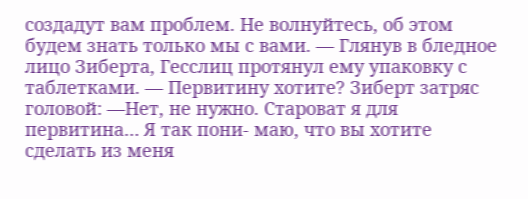создадут вам проблем. Не волнуйтесь, об этом будем знать только мы с вами. — Глянув в бледное лицо Зиберта, Гесслиц протянул ему упаковку с таблетками. — Первитину хотите? Зиберт затряс головой: —Нет, не нужно. Староват я для первитина… Я так пони- маю, что вы хотите сделать из меня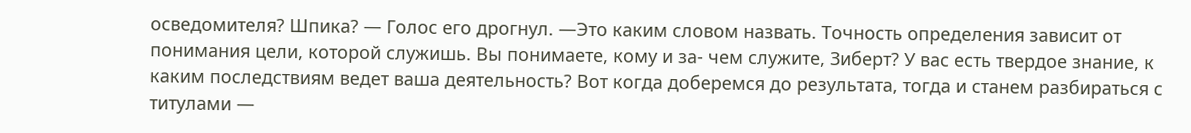осведомителя? Шпика? — Голос его дрогнул. —Это каким словом назвать. Точность определения зависит от понимания цели, которой служишь. Вы понимаете, кому и за- чем служите, Зиберт? У вас есть твердое знание, к каким последствиям ведет ваша деятельность? Вот когда доберемся до результата, тогда и станем разбираться с титулами —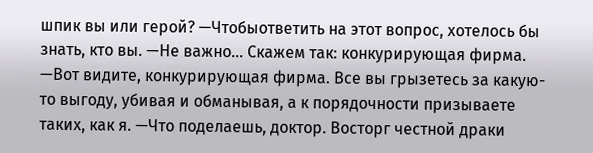шпик вы или герой? —Чтобыответить на этот вопрос, хотелось бы знать, кто вы. —Не важно… Скажем так: конкурирующая фирма. —Вот видите, конкурирующая фирма. Все вы грызетесь за какую-то выгоду, убивая и обманывая, а к порядочности призываете таких, как я. —Что поделаешь, доктор. Восторг честной драки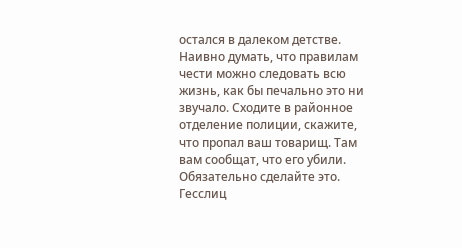остался в далеком детстве. Наивно думать, что правилам чести можно следовать всю жизнь, как бы печально это ни звучало. Сходите в районное отделение полиции, скажите, что пропал ваш товарищ. Там вам сообщат, что его убили. Обязательно сделайте это. Гесслиц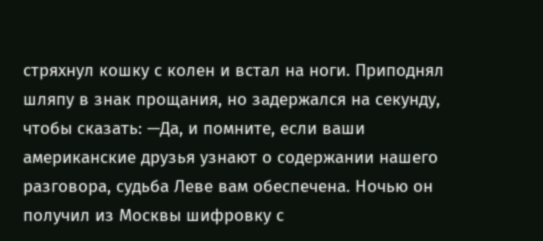стряхнул кошку с колен и встал на ноги. Приподнял шляпу в знак прощания, но задержался на секунду, чтобы сказать: —Да, и помните, если ваши американские друзья узнают о содержании нашего разговора, судьба Леве вам обеспечена. Ночью он получил из Москвы шифровку с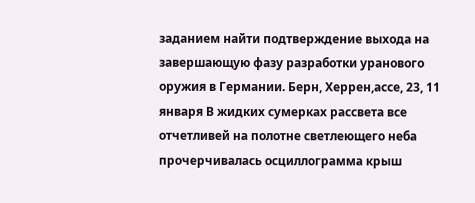заданием найти подтверждение выхода на завершающую фазу разработки уранового оружия в Германии. Берн, Xеррен,ассе, 23, 11 января В жидких сумерках рассвета все отчетливей на полотне светлеющего неба прочерчивалась осциллограмма крыш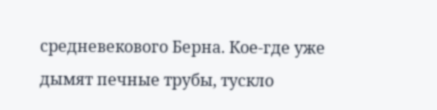средневекового Берна. Кое-где уже дымят печные трубы, тускло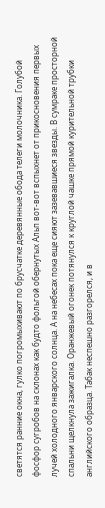светятся ранние окна, гулко погромыхивают по брусчатке деревянные обода телеги молочника. Голубой фосфор сугробов на склонах как будто фольгой обернутых Альп вот-вот вспыхнет от прикосновения первых лучей холодного январского солнца. А на небесах пока еще сияют зазевавшиеся звезды. В сумраке просторной спальни щелкнула зажигалка. Оранжевый огонек потянулся к круглой чашке прямой курительной трубки английского образца. Табак неспешно разгорелся, и в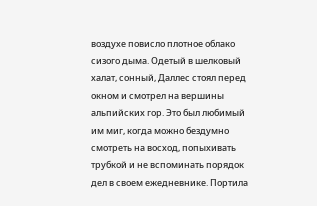воздухе повисло плотное облако сизого дыма. Одетый в шелковый халат, сонный, Даллес стоял перед окном и смотрел на вершины альпийских гор. Это был любимый им миг, когда можно бездумно смотреть на восход, попыхивать трубкой и не вспоминать порядок дел в своем ежедневнике. Портила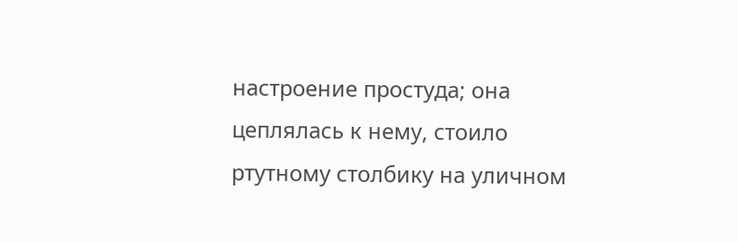настроение простуда; она цеплялась к нему, стоило ртутному столбику на уличном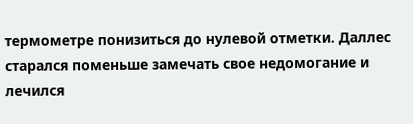термометре понизиться до нулевой отметки. Даллес старался поменьше замечать свое недомогание и лечился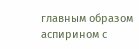главным образом аспирином с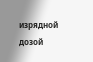изрядной дозой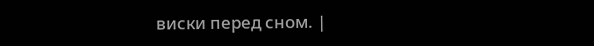виски перед сном. |